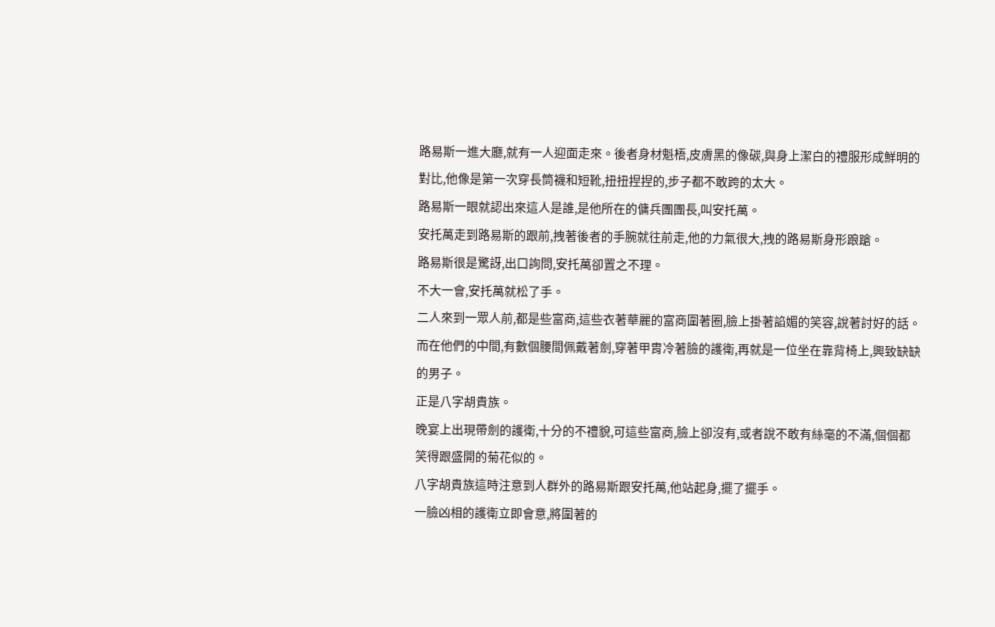路易斯一進大廳,就有一人迎面走來。後者身材魁梧,皮膚黑的像碳,與身上潔白的禮服形成鮮明的對比,他像是第一次穿長筒襪和短靴,扭扭捏捏的,步子都不敢跨的太大。
路易斯一眼就認出來這人是誰,是他所在的傭兵團團長,叫安托萬。
安托萬走到路易斯的跟前,拽著後者的手腕就往前走,他的力氣很大,拽的路易斯身形踉蹌。
路易斯很是驚訝,出口詢問,安托萬卻置之不理。
不大一會,安托萬就松了手。
二人來到一眾人前,都是些富商,這些衣著華麗的富商圍著圈,臉上掛著諂媚的笑容,說著討好的話。
而在他們的中間,有數個腰間佩戴著劍,穿著甲胄冷著臉的護衛,再就是一位坐在靠背椅上,興致缺缺的男子。
正是八字胡貴族。
晚宴上出現帶劍的護衛,十分的不禮貌,可這些富商,臉上卻沒有,或者說不敢有絲毫的不滿,個個都笑得跟盛開的菊花似的。
八字胡貴族這時注意到人群外的路易斯跟安托萬,他站起身,擺了擺手。
一臉凶相的護衛立即會意,將圍著的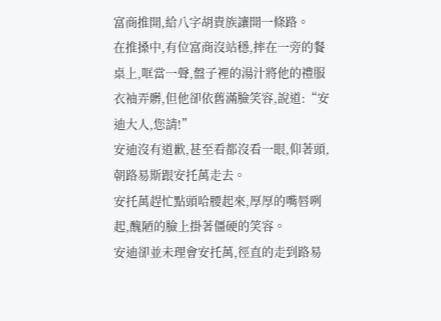富商推開,給八字胡貴族讓開一條路。
在推搡中,有位富商沒站穩,摔在一旁的餐桌上,哐當一聲,盤子裡的湯汁將他的禮服衣袖弄髒,但他卻依舊滿臉笑容,說道:“安迪大人,您請!”
安迪沒有道歉,甚至看都沒看一眼,仰著頭,朝路易斯跟安托萬走去。
安托萬趕忙點頭哈腰起來,厚厚的嘴唇咧起,醜陋的臉上掛著僵硬的笑容。
安迪卻並未理會安托萬,徑直的走到路易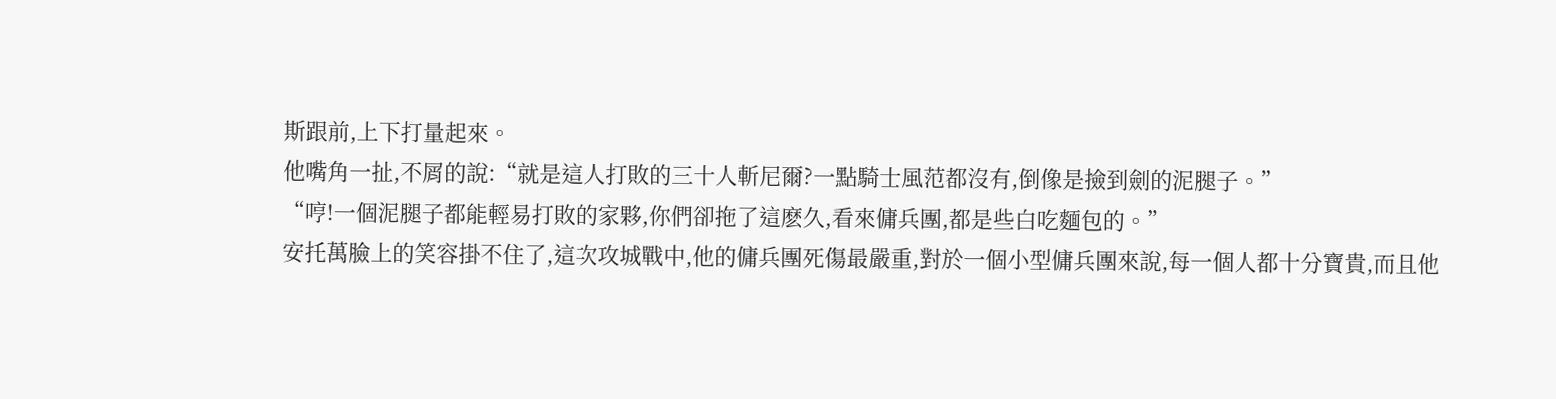斯跟前,上下打量起來。
他嘴角一扯,不屑的說:“就是這人打敗的三十人斬尼爾?一點騎士風范都沒有,倒像是撿到劍的泥腿子。”
“哼!一個泥腿子都能輕易打敗的家夥,你們卻拖了這麽久,看來傭兵團,都是些白吃麵包的。”
安托萬臉上的笑容掛不住了,這次攻城戰中,他的傭兵團死傷最嚴重,對於一個小型傭兵團來說,每一個人都十分寶貴,而且他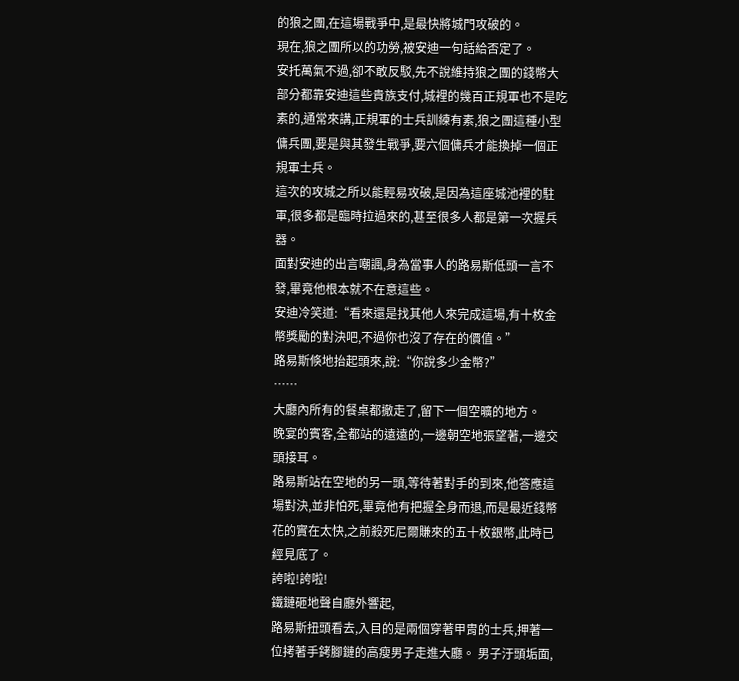的狼之團,在這場戰爭中,是最快將城門攻破的。
現在,狼之團所以的功勞,被安迪一句話給否定了。
安托萬氣不過,卻不敢反駁,先不說維持狼之團的錢幣大部分都靠安迪這些貴族支付,城裡的幾百正規軍也不是吃素的,通常來講,正規軍的士兵訓練有素,狼之團這種小型傭兵團,要是與其發生戰爭,要六個傭兵才能換掉一個正規軍士兵。
這次的攻城之所以能輕易攻破,是因為這座城池裡的駐軍,很多都是臨時拉過來的,甚至很多人都是第一次握兵器。
面對安迪的出言嘲諷,身為當事人的路易斯低頭一言不發,畢竟他根本就不在意這些。
安迪冷笑道:“看來還是找其他人來完成這場,有十枚金幣獎勵的對決吧,不過你也沒了存在的價值。”
路易斯倏地抬起頭來,說:“你說多少金幣?”
……
大廳內所有的餐桌都撤走了,留下一個空曠的地方。
晚宴的賓客,全都站的遠遠的,一邊朝空地張望著,一邊交頭接耳。
路易斯站在空地的另一頭,等待著對手的到來,他答應這場對決,並非怕死,畢竟他有把握全身而退,而是最近錢幣花的實在太快,之前殺死尼爾賺來的五十枚銀幣,此時已經見底了。
誇啦!誇啦!
鐵鏈砸地聲自廳外響起,
路易斯扭頭看去,入目的是兩個穿著甲胄的士兵,押著一位拷著手銬腳鏈的高瘦男子走進大廳。 男子汙頭垢面,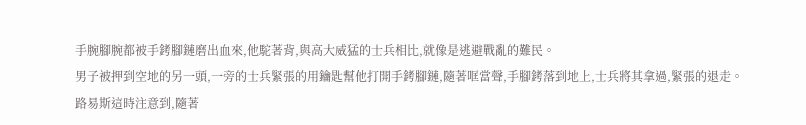手腕腳腕都被手銬腳鏈磨出血來,他駝著背,與高大威猛的士兵相比,就像是逃避戰亂的難民。
男子被押到空地的另一頭,一旁的士兵緊張的用鑰匙幫他打開手銬腳鏈,隨著哐當聲,手腳銬落到地上,士兵將其拿過,緊張的退走。
路易斯這時注意到,隨著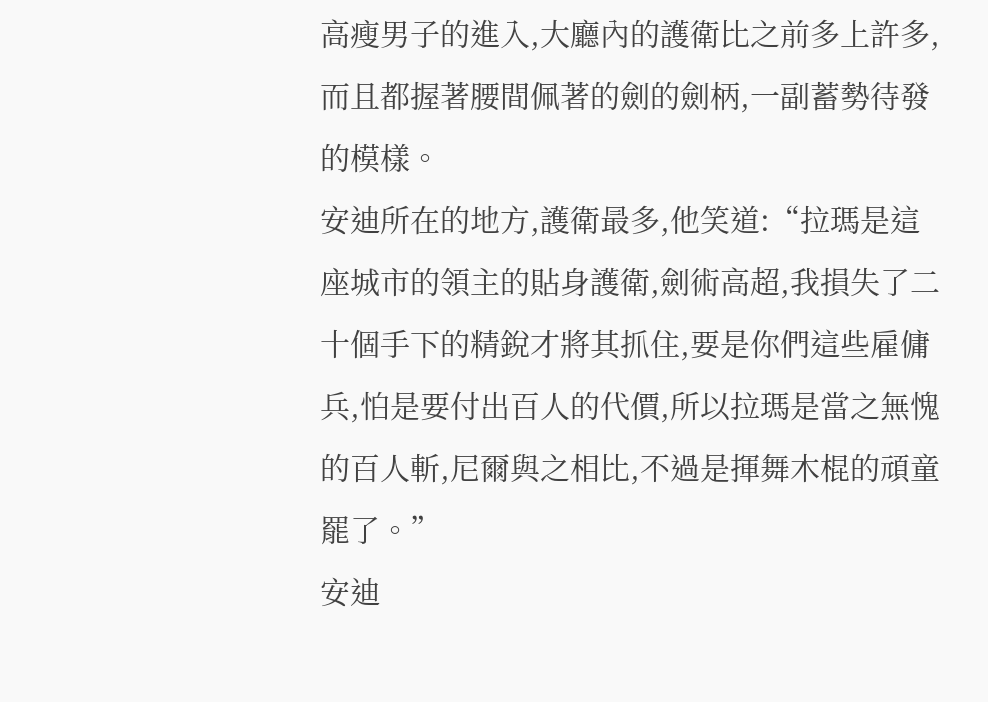高瘦男子的進入,大廳內的護衛比之前多上許多,而且都握著腰間佩著的劍的劍柄,一副蓄勢待發的模樣。
安迪所在的地方,護衛最多,他笑道:“拉瑪是這座城市的領主的貼身護衛,劍術高超,我損失了二十個手下的精銳才將其抓住,要是你們這些雇傭兵,怕是要付出百人的代價,所以拉瑪是當之無愧的百人斬,尼爾與之相比,不過是揮舞木棍的頑童罷了。”
安迪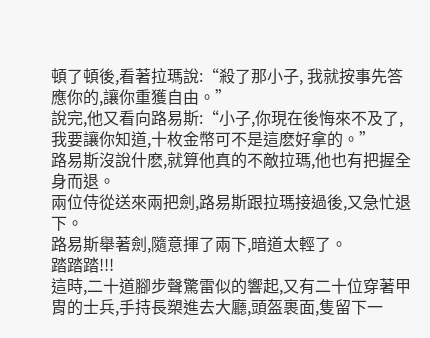頓了頓後,看著拉瑪說:“殺了那小子, 我就按事先答應你的,讓你重獲自由。”
說完,他又看向路易斯:“小子,你現在後悔來不及了,我要讓你知道,十枚金幣可不是這麽好拿的。”
路易斯沒說什麽,就算他真的不敵拉瑪,他也有把握全身而退。
兩位侍從送來兩把劍,路易斯跟拉瑪接過後,又急忙退下。
路易斯舉著劍,隨意揮了兩下,暗道太輕了。
踏踏踏!!!
這時,二十道腳步聲驚雷似的響起,又有二十位穿著甲胄的士兵,手持長槊進去大廳,頭盔裹面,隻留下一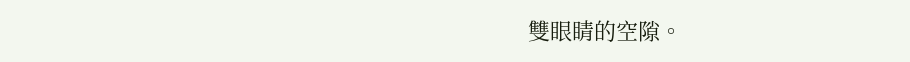雙眼睛的空隙。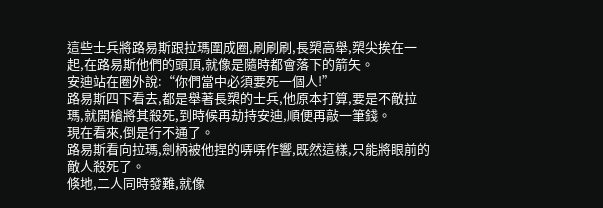這些士兵將路易斯跟拉瑪圍成圈,刷刷刷,長槊高舉,槊尖挨在一起,在路易斯他們的頭頂,就像是隨時都會落下的箭矢。
安迪站在圈外說:“你們當中必須要死一個人!”
路易斯四下看去,都是舉著長槊的士兵,他原本打算,要是不敵拉瑪,就開槍將其殺死,到時候再劫持安迪,順便再敲一筆錢。
現在看來,倒是行不通了。
路易斯看向拉瑪,劍柄被他捏的哢哢作響,既然這樣,只能將眼前的敵人殺死了。
倏地,二人同時發難,就像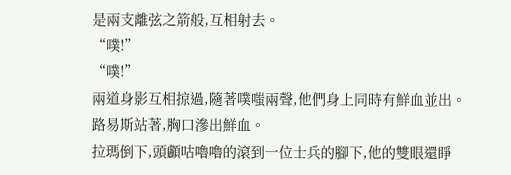是兩支離弦之箭般,互相射去。
“噗!”
“噗!”
兩道身影互相掠過,隨著噗嗤兩聲,他們身上同時有鮮血並出。
路易斯站著,胸口滲出鮮血。
拉瑪倒下,頭顱咕嚕嚕的滾到一位士兵的腳下,他的雙眼還睜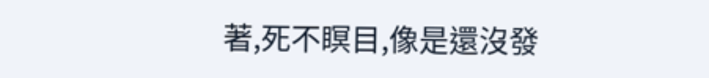著,死不瞑目,像是還沒發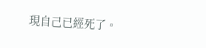現自己已經死了。